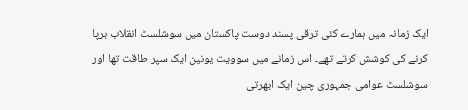ایک زمانہ میں ہمارے کئی ترقی پسند دوست پاکستان میں سوشلسٹ انقلاب برپا کرنے کی کوشش کرتے تھے۔ اس زمانے میں سوویت یونین ایک سپر طاقت تھا اور سوشلسٹ عوامی جمہوری چین ایک ابھرتی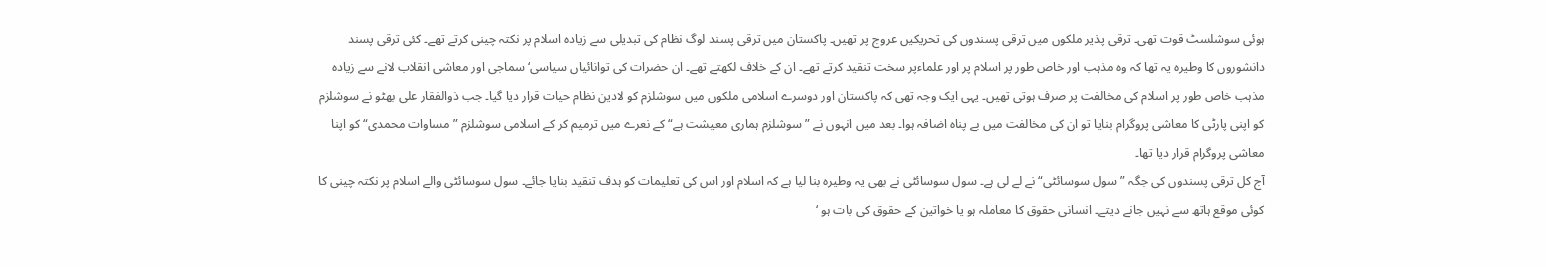ہوئی سوشلسٹ قوت تھی۔ ترقی پذیر ملکوں میں ترقی پسندوں کی تحریکیں عروج پر تھیں۔ پاکستان میں ترقی پسند لوگ نظام کی تبدیلی سے زیادہ اسلام پر نکتہ چینی کرتے تھے۔ کئی ترقی پسند دانشوروں کا وطیرہ یہ تھا کہ وہ مذہب اور خاص طور پر اسلام پر اور علماءپر سخت تنقید کرتے تھے۔ ان کے خلاف لکھتے تھے۔ ان حضرات کی توانائیاں سیاسی‘ سماجی اور معاشی انقلاب لانے سے زیادہ مذہب خاص طور پر اسلام کی مخالفت پر صرف ہوتی تھیں۔ یہی ایک وجہ تھی کہ پاکستان اور دوسرے اسلامی ملکوں میں سوشلزم کو لادین نظام حیات قرار دیا گیا۔ جب ذوالفقار علی بھٹو نے سوشلزم کو اپنی پارٹی کا معاشی پروگرام بنایا تو ان کی مخالفت میں بے پناہ اضافہ ہوا۔ بعد میں انہوں نے ”سوشلزم ہماری معیشت ہے“ کے نعرے میں ترمیم کر کے اسلامی سوشلزم ” مساوات محمدی“ کو اپنا معاشی پروگرام قرار دیا تھا۔
آج کل ترقی پسندوں کی جگہ ”سول سوسائٹی“ نے لے لی ہے۔ سول سوسائٹی نے بھی یہ وطیرہ بنا لیا ہے کہ اسلام اور اس کی تعلیمات کو ہدف تنقید بنایا جائے۔ سول سوسائٹی والے اسلام پر نکتہ چینی کا کوئی موقع ہاتھ سے نہیں جانے دیتے۔ انسانی حقوق کا معاملہ ہو یا خواتین کے حقوق کی بات ہو ‘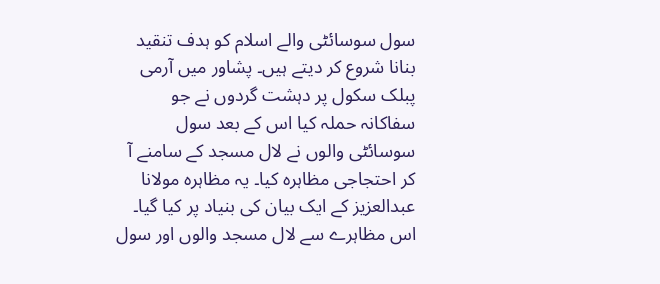سول سوسائٹی والے اسلام کو ہدف تنقید بنانا شروع کر دیتے ہیں۔ پشاور میں آرمی پبلک سکول پر دہشت گردوں نے جو سفاکانہ حملہ کیا اس کے بعد سول سوسائٹی والوں نے لال مسجد کے سامنے آ کر احتجاجی مظاہرہ کیا۔ یہ مظاہرہ مولانا عبدالعزیز کے ایک بیان کی بنیاد پر کیا گیا۔
اس مظاہرے سے لال مسجد والوں اور سول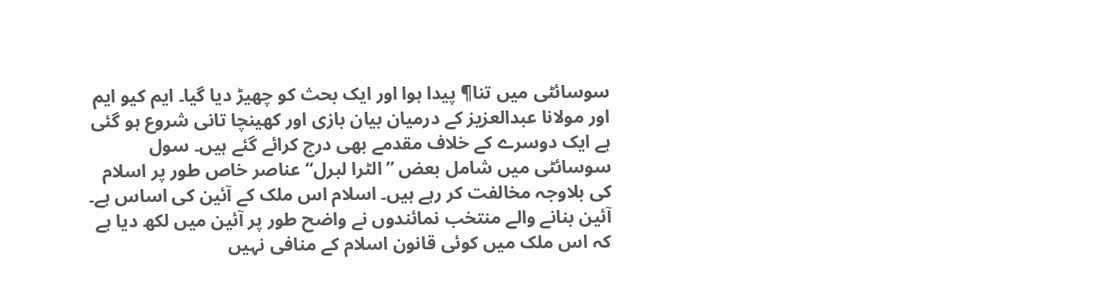سوسائٹی میں تنا¶ پیدا ہوا اور ایک بحث کو چھیڑ دیا گیا۔ ایم کیو ایم اور مولانا عبدالعزیز کے درمیان بیان بازی اور کھینچا تانی شروع ہو گئی ہے ایک دوسرے کے خلاف مقدمے بھی درج کرائے گئے ہیں۔ سول سوسائٹی میں شامل بعض ”الٹرا لبرل“ عناصر خاص طور پر اسلام کی بلاوجہ مخالفت کر رہے ہیں۔ اسلام اس ملک کے آئین کی اساس ہے۔ آئین بنانے والے منتخب نمائندوں نے واضح طور پر آئین میں لکھ دیا ہے کہ اس ملک میں کوئی قانون اسلام کے منافی نہیں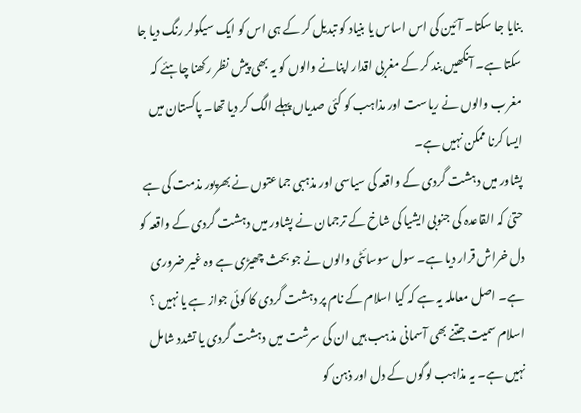بنایا جا سکتا۔ آئین کی اس اساس یا بنیاد کو تبدیل کر کے ہی اس کو ایک سیکولر رنگ دیا جا سکتا ہے۔ آنکھیں بند کر کے مغربی اقدار اپنانے والوں کو یہ بھی پیش نظر رکھنا چاہئے کہ مغرب والوں نے ریاست اور مذاہب کو کئی صدیاں پہلے الگ کر دیا تھا۔ پاکستان میں ایسا کرنا ممکن نہیں ہے۔
پشاور میں دہشت گردی کے واقعہ کی سیاسی اور مذہبی جماعتوں نے بھرپور مذمت کی ہے حتیٰ کہ القاعدہ کی جنوبی ایشیا کی شاخ کے ترجمان نے پشاور میں دہشت گردی کے واقعہ کو دل خراش قرار دیا ہے۔ سول سوسائٹی والوں نے جو بحث چھیڑی ہے وہ غیر ضروری ہے۔ اصل معاملہ یہ ہے کہ کیا اسلام کے نام پر دہشت گردی کا کوئی جواز ہے یا نہیں ؟ اسلام سمیت جتنے بھی آسمانی مذہب ہیں ان کی سرشت میں دہشت گردی یا تشدد شامل نہیں ہے۔ یہ مذاہب لوگوں کے دل اور ذہن کو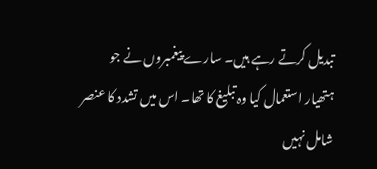تبدیل کرتے رہے ہیں۔ سارے پیغمبروں نے جو ہتھیار استعمال کیا وہ تبلیغ کا تھا۔ اس میں تشدد کا عنصر شامل نہیں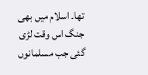تھا۔ اسلام میں بھی جنگ اس وقت لڑی گئی جب مسلمانوں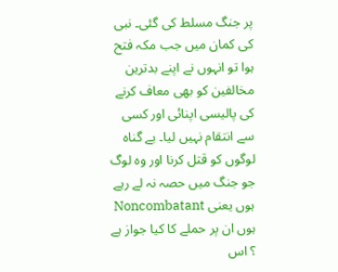پر جنگ مسلط کی گئی۔ نبی کی کمان میں جب مکہ فتح ہوا تو انہوں نے اپنے بدترین مخالفین کو بھی معاف کرنے کی پالیسی اپنائی اور کسی سے انتقام نہیں لیا۔ بے گناہ لوگوں کو قتل کرنا اور وہ لوگ جو جنگ میں حصہ نہ لے رہے ہوں یعنی Noncombatant ہوں ان پر حملے کا کیا جواز ہے ؟ اس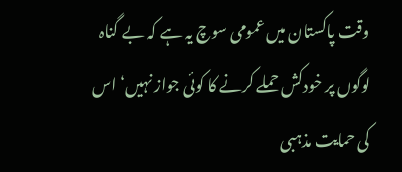وقت پاکستان میں عمومی سوچ یہ ہے کہ بے گناہ لوگوں پر خودکش حملے کرنے کا کوئی جواز نہیں‘ اس کی حمایت مذہبی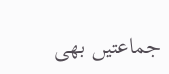جماعتیں بھی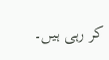کر رہی ہیں۔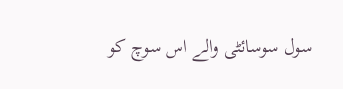سول سوسائٹی والے اس سوچ کو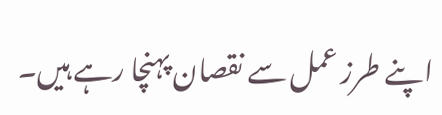اپنے طرز عمل سے نقصان پہنچا رہے ہیں۔